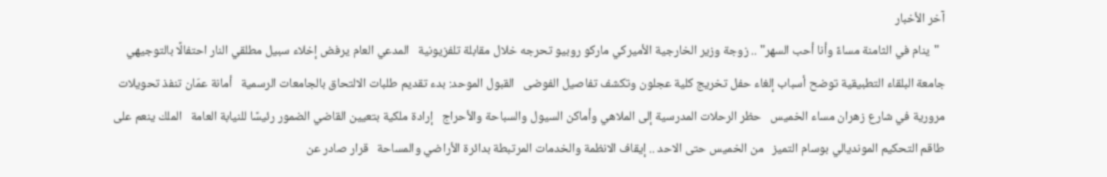آخر الأخبار
  "ينام في الثامنة مساءً وأنا أحب السهر" .. زوجة وزير الخارجية الأميركي ماركو روبيو تحرجه خلال مقابلة تلفزيونية   المدعي العام يرفض إخلاء سبيل مطلقي النار احتفالًا بالتوجيهي   جامعة البلقاء التطبيقية توضح أسباب إلغاء حفل تخريج كلية عجلون وتكشف تفاصيل الفوضى   القبول الموحد: بدء تقديم طلبات الالتحاق بالجامعات الرسمية   أمانة عمّان تنفذ تحويلات مرورية في شارع زهران مساء الخميس   حظر الرحلات المدرسية إلى الملاهي وأماكن السيول والسباحة والأحراج   إرادة ملكية بتعيين القاضي الضمور رئيسًا للنيابة العامة   الملك ينعم على طاقم التحكيم المونديالي بوسام التميز   من الخميس حتى الاحد .. إيقاف الانظمة والخدمات المرتبطة بدائرة الأراضي والمساحة   قرار صادر عن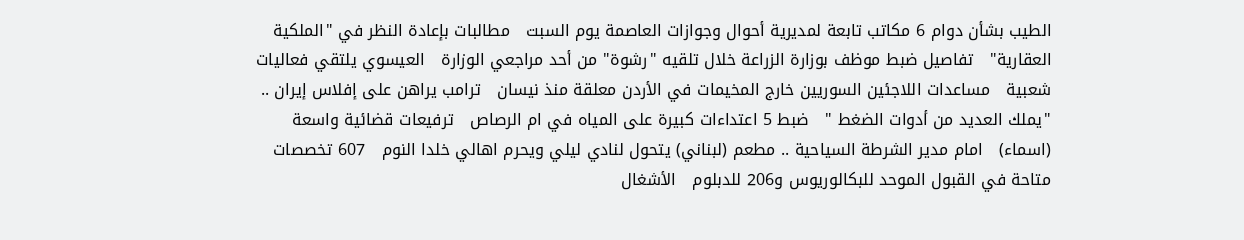الطيب بشأن دوام 6 مكاتب تابعة لمديرية أحوال وجوازات العاصمة يوم السبت   مطالبات بإعادة النظر في "الملكية العقارية"   تفاصيل ضبط موظف بوزارة الزراعة خلال تلقيه "رشوة" من أحد مراجعي الوزارة   العيسوي يلتقي فعاليات شعبية   مساعدات اللاجئين السوريين خارج المخيمات في الأردن معلقة منذ نيسان   ترامب يراهن على إفلاس إيران .. "يملك العديد من أدوات الضغط "   ضبط 5 اعتداءات كبيرة على المياه في ام الرصاص   ترفيعات قضائية واسعة (اسماء)   امام مدير الشرطة السياحية .. مطعم (لبناني) يتحول لنادي ليلي ويحرم اهالي خلدا النوم   607 تخصصات متاحة في القبول الموحد للبكالوريوس و206 للدبلوم   الأشغال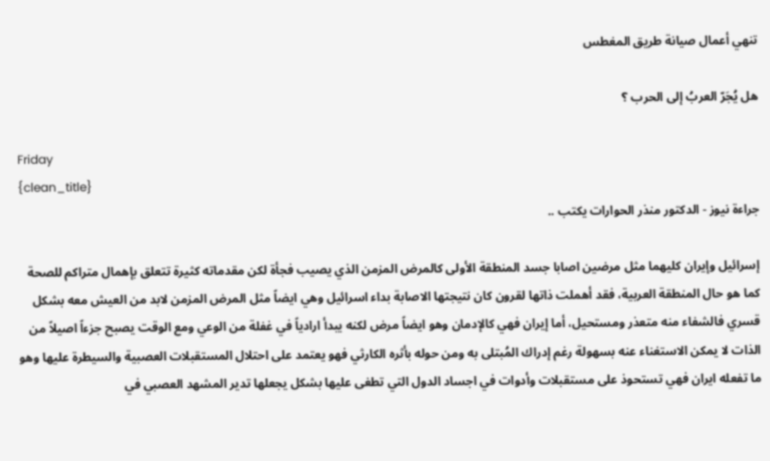تنهي أعمال صيانة طريق المغطس

هل يُجَرّ العربُ إلى الحرب ؟

Friday
{clean_title}
جراءة نيوز - الدكتور منذر الحوارات يكتب ..

إسرائيل وإيران كليهما مثل مرضين اصابا جسد المنطقة الأولى كالمرض المزمن الذي يصيب فجأة لكن مقدماته كثيرة تتعلق بإهمال متراكم للصحة كما هو حال المنطقة العربية، فقد أهملت ذاتها لقرون كان نتيجتها الاصابة بداء اسرائيل وهي ايضاً مثل المرض المزمن لابد من العيش معه بشكل قسري فالشفاء منه متعذر ومستحيل، أما إيران فهي كالإدمان وهو ايضاً مرض لكنه يبدأ ارادياً في غفلة من الوعي ومع الوقت يصبح جزءاً اصيلاً من الذات لا يمكن الاستغناء عنه بسهولة رغم إدراك المُبتلى به ومن حوله بأثره الكارثي فهو يعتمد على احتلال المستقبلات العصبية والسيطرة عليها وهو ما تفعله ايران فهي تستحوذ على مستقبلات وأدوات في اجساد الدول التي تطغى عليها بشكل يجعلها تدير المشهد العصبي في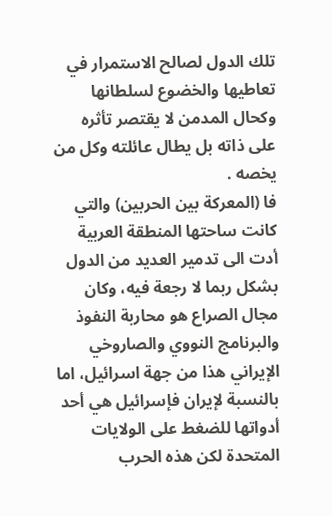تلك الدول لصالح الاستمرار في تعاطيها والخضوع لسلطانها وكحال المدمن لا يقتصر تأثره على ذاته بل يطال عائلته وكل من يخصه .
فا (المعركة بين الحربين) والتي كانت ساحتها المنطقة العربية أدت الى تدمير العديد من الدول بشكل ربما لا رجعة فيه، وكان مجال الصراع هو محاربة النفوذ والبرنامج النووي والصاروخي الإيراني هذا من جهة اسرائيل، اما بالنسبة لإيران فإسرائيل هي أحد أدواتها للضغط على الولايات المتحدة لكن هذه الحرب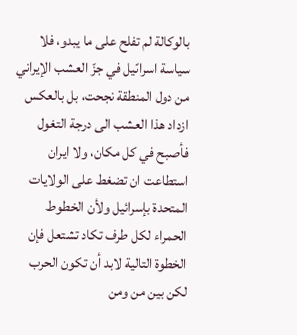بالوكالة لم تفلح على ما يبدو، فلا سياسة اسراىًيل في جزّ العشب الإيراني من دول المنطقة نجحت، بل بالعكس ازداد هذا العشب الى درجة التغول فأصبح في كل مكان، ولا ايران استطاعت ان تضغط على الولايات المتحدة بإسرائيل ولأن الخطوط الحمراء لكل طرف تكاد تشتعل فإن الخطوة التالية لابد أن تكون الحرب لكن بين من ومن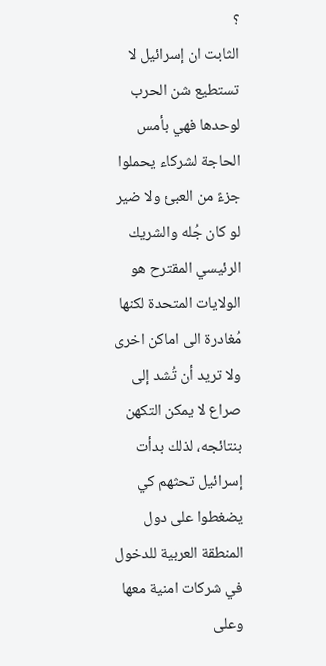؟
الثابت ان إسرائيل لا تستطيع شن الحرب لوحدها فهي بأمس الحاجة لشركاء يحملوا جزءً من العبئ ولا ضير لو كان جُله والشريك الرئيسي المقترح هو الولايات المتحدة لكنها مُغادرة الى اماكن اخرى ولا تريد أن تُشد إلى صراع لا يمكن التكهن بنتائجه، لذلك بدأت إسرائيل تحثهم كي يضغطوا على دول المنطقة العربية للدخول في شركات امنية معها وعلى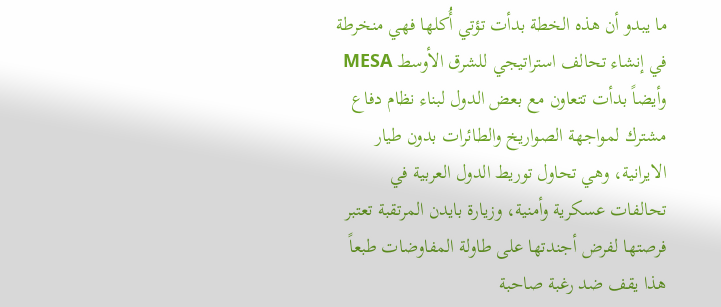ما يبدو أن هذه الخطة بدأت تؤتي أُكلها فهي منخرطة في إنشاء تحالف استراتيجي للشرق الأوسط MESA وأيضاً بدأت تتعاون مع بعض الدول لبناء نظام دفاع مشترك لمواجهة الصواريخ والطائرات بدون طيار الايرانية، وهي تحاول توريط الدول العربية في تحالفات عسكرية وأمنية، وزيارة بايدن المرتقبة تعتبر فرصتها لفرض أجندتها على طاولة المفاوضات طبعاً هذا يقف ضد رغبة صاحبة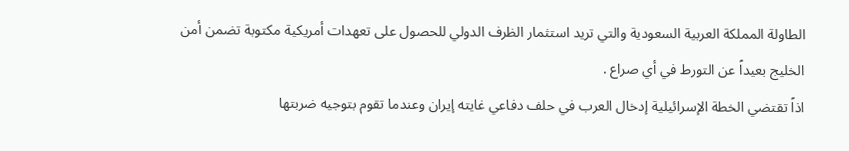الطاولة المملكة العربية السعودية والتي تريد استثمار الظرف الدولي للحصول على تعهدات أمريكية مكتوبة تضمن أمن الخليج بعيداً عن التورط في أي صراع .
اذاً تقتضي الخطة الإسرائيلية إدخال العرب في حلف دفاعي غايته إيران وعندما تقوم بتوجيه ضربتها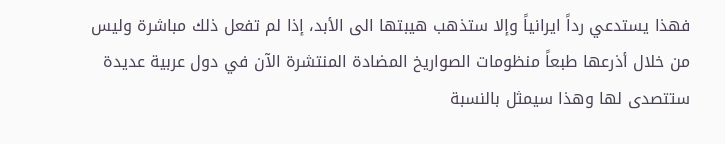فهذا يستدعي رداً ايرانياً وإلا ستذهب هيبتها الى الأبد، إذا لم تفعل ذلك مباشرة وليس من خلال أذرعها طبعاً منظومات الصواريخ المضادة المنتشرة الآن في دول عربية عديدة ستتصدى لها وهذا سيمثل بالنسبة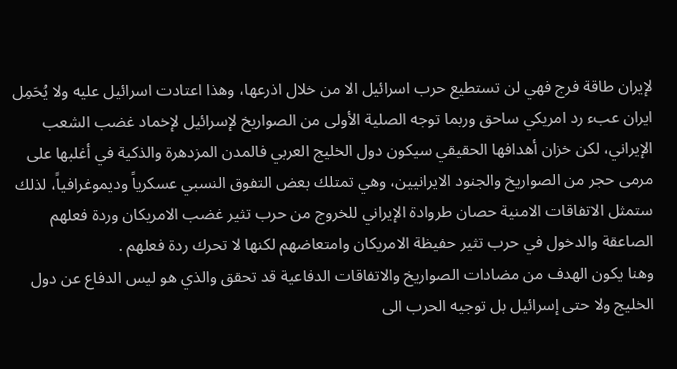لإيران طاقة فرج فهي لن تستطيع حرب اسرائيل الا من خلال اذرعها، وهذا اعتادت اسرائيل عليه ولا يُحَمِل ايران عبء رد امريكي ساحق وربما توجه الصلية الأولى من الصواريخ لإسرائيل لإخماد غضب الشعب الإيراني، لكن خزان أهدافها الحقيقي سيكون دول الخليج العربي فالمدن المزدهرة والذكية في أغلبها على مرمى حجر من الصواريخ والجنود الايرانيين، وهي تمتلك بعض التفوق النسبي عسكرياً وديموغرافياً، لذلك ستمثل الاتفاقات الامنية حصان طروادة الإيراني للخروج من حرب تثير غضب الامريكان وردة فعلهم الصاعقة والدخول في حرب تثير حفيظة الامريكان وامتعاضهم لكنها لا تحرك ردة فعلهم .
وهنا يكون الهدف من مضادات الصواريخ والاتفاقات الدفاعية قد تحقق والذي هو ليس الدفاع عن دول الخليج ولا حتى إسرائيل بل توجيه الحرب الى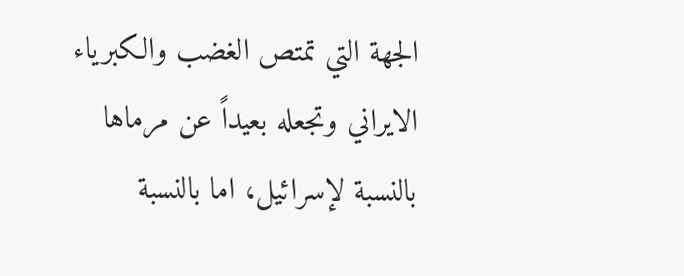الجهة التي تمتص الغضب والكبرياء الايراني وتجعله بعيداً عن مرماها بالنسبة لإسرائيل، اما بالنسبة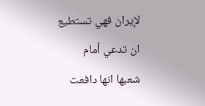لإيران فهي تستطيع ان تدعي أمام شعبها انها دافعت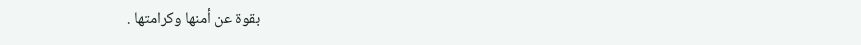بقوة عن أمنها وكرامتها .